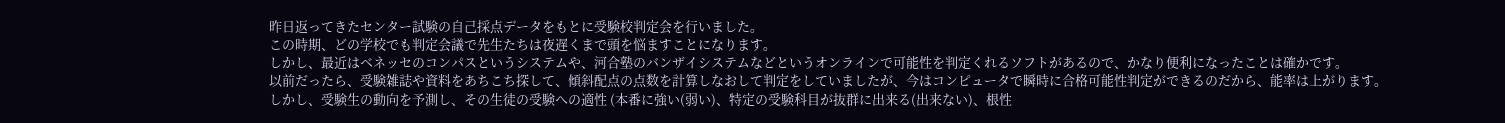昨日返ってきたセンター試験の自己採点データをもとに受験校判定会を行いました。
この時期、どの学校でも判定会議で先生たちは夜遅くまで頭を悩ますことになります。
しかし、最近はベネッセのコンパスというシステムや、河合塾のバンザイシステムなどというオンラインで可能性を判定くれるソフトがあるので、かなり便利になったことは確かです。
以前だったら、受験雑誌や資料をあちこち探して、傾斜配点の点数を計算しなおして判定をしていましたが、今はコンピュータで瞬時に合格可能性判定ができるのだから、能率は上がります。
しかし、受験生の動向を予測し、その生徒の受験への適性 (本番に強い(弱い)、特定の受験科目が抜群に出来る(出来ない)、根性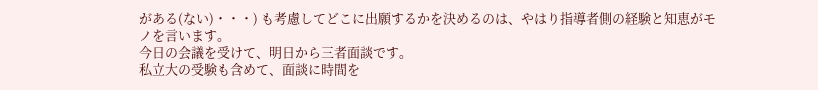がある(ない)・・・) も考慮してどこに出願するかを決めるのは、やはり指導者側の経験と知恵がモノを言います。
今日の会議を受けて、明日から三者面談です。
私立大の受験も含めて、面談に時間を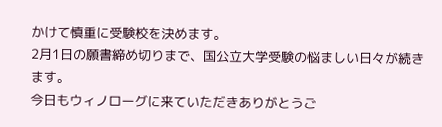かけて慎重に受験校を決めます。
2月1日の願書締め切りまで、国公立大学受験の悩ましい日々が続きます。
今日もウィノローグに来ていただきありがとうご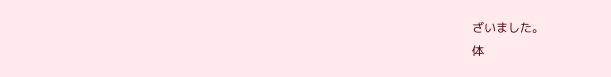ざいました。
体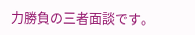力勝負の三者面談です。